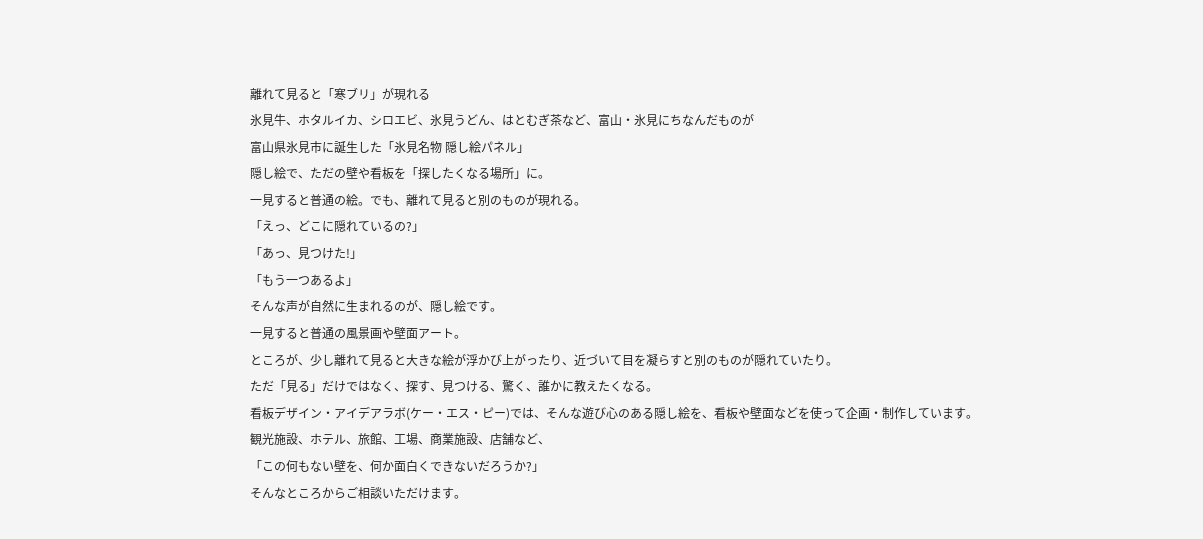離れて見ると「寒ブリ」が現れる
氷見牛、ホタルイカ、シロエビ、氷見うどん、はとむぎ茶など、富山・氷見にちなんだものが
富山県氷見市に誕生した「氷見名物 隠し絵パネル」
隠し絵で、ただの壁や看板を「探したくなる場所」に。
一見すると普通の絵。でも、離れて見ると別のものが現れる。
「えっ、どこに隠れているの?」
「あっ、見つけた!」
「もう一つあるよ」
そんな声が自然に生まれるのが、隠し絵です。
一見すると普通の風景画や壁面アート。
ところが、少し離れて見ると大きな絵が浮かび上がったり、近づいて目を凝らすと別のものが隠れていたり。
ただ「見る」だけではなく、探す、見つける、驚く、誰かに教えたくなる。
看板デザイン・アイデアラボ(ケー・エス・ピー)では、そんな遊び心のある隠し絵を、看板や壁面などを使って企画・制作しています。
観光施設、ホテル、旅館、工場、商業施設、店舗など、
「この何もない壁を、何か面白くできないだろうか?」
そんなところからご相談いただけます。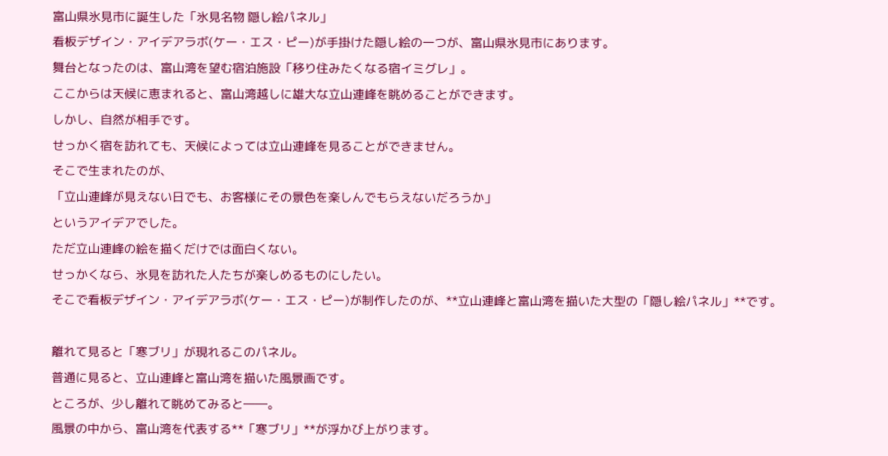富山県氷見市に誕生した「氷見名物 隠し絵パネル」
看板デザイン・アイデアラボ(ケー・エス・ピー)が手掛けた隠し絵の一つが、富山県氷見市にあります。
舞台となったのは、富山湾を望む宿泊施設「移り住みたくなる宿イミグレ」。
ここからは天候に恵まれると、富山湾越しに雄大な立山連峰を眺めることができます。
しかし、自然が相手です。
せっかく宿を訪れても、天候によっては立山連峰を見ることができません。
そこで生まれたのが、
「立山連峰が見えない日でも、お客様にその景色を楽しんでもらえないだろうか」
というアイデアでした。
ただ立山連峰の絵を描くだけでは面白くない。
せっかくなら、氷見を訪れた人たちが楽しめるものにしたい。
そこで看板デザイン・アイデアラボ(ケー・エス・ピー)が制作したのが、**立山連峰と富山湾を描いた大型の「隠し絵パネル」**です。

離れて見ると「寒ブリ」が現れるこのパネル。
普通に見ると、立山連峰と富山湾を描いた風景画です。
ところが、少し離れて眺めてみると――。
風景の中から、富山湾を代表する**「寒ブリ」**が浮かび上がります。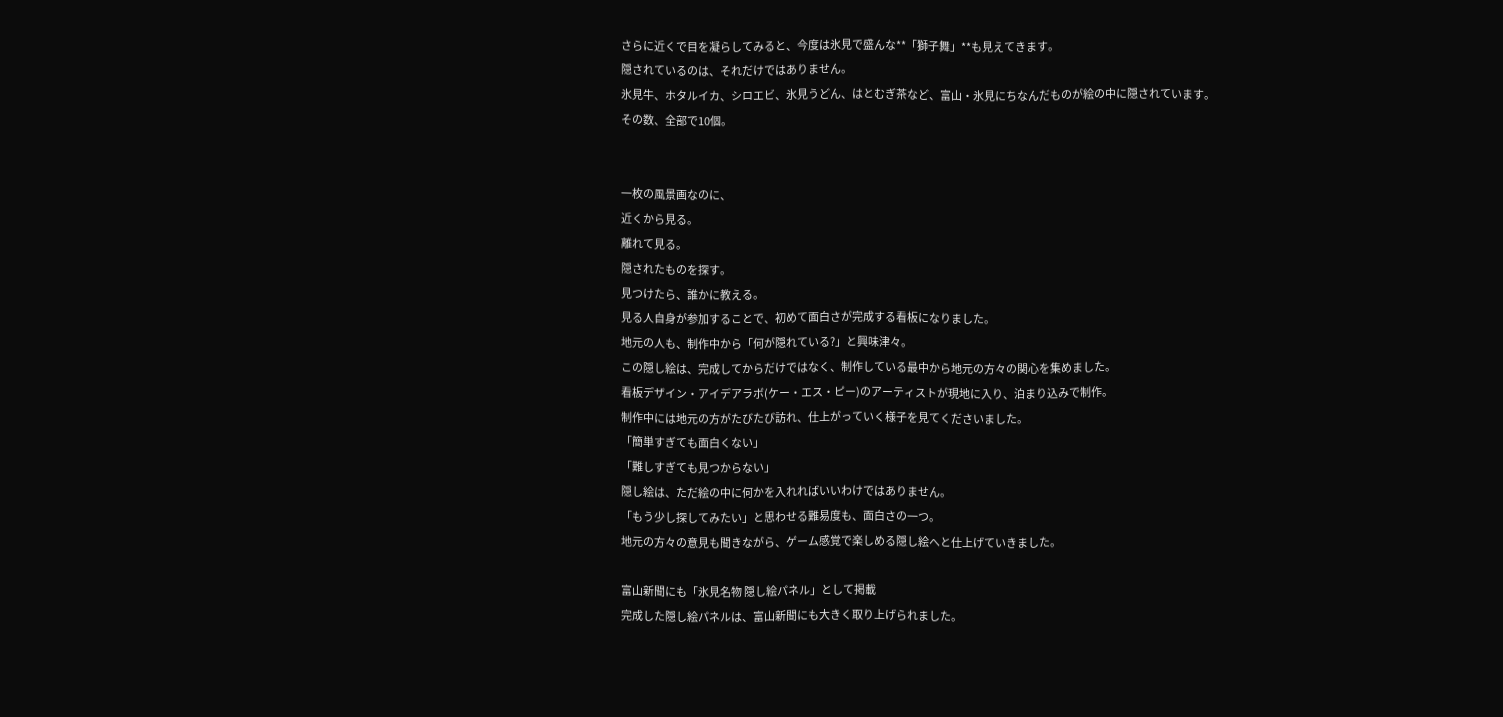さらに近くで目を凝らしてみると、今度は氷見で盛んな**「獅子舞」**も見えてきます。
隠されているのは、それだけではありません。
氷見牛、ホタルイカ、シロエビ、氷見うどん、はとむぎ茶など、富山・氷見にちなんだものが絵の中に隠されています。
その数、全部で10個。


一枚の風景画なのに、
近くから見る。
離れて見る。
隠されたものを探す。
見つけたら、誰かに教える。
見る人自身が参加することで、初めて面白さが完成する看板になりました。
地元の人も、制作中から「何が隠れている?」と興味津々。
この隠し絵は、完成してからだけではなく、制作している最中から地元の方々の関心を集めました。
看板デザイン・アイデアラボ(ケー・エス・ピー)のアーティストが現地に入り、泊まり込みで制作。
制作中には地元の方がたびたび訪れ、仕上がっていく様子を見てくださいました。
「簡単すぎても面白くない」
「難しすぎても見つからない」
隠し絵は、ただ絵の中に何かを入れればいいわけではありません。
「もう少し探してみたい」と思わせる難易度も、面白さの一つ。
地元の方々の意見も聞きながら、ゲーム感覚で楽しめる隠し絵へと仕上げていきました。

富山新聞にも「氷見名物 隠し絵パネル」として掲載
完成した隠し絵パネルは、富山新聞にも大きく取り上げられました。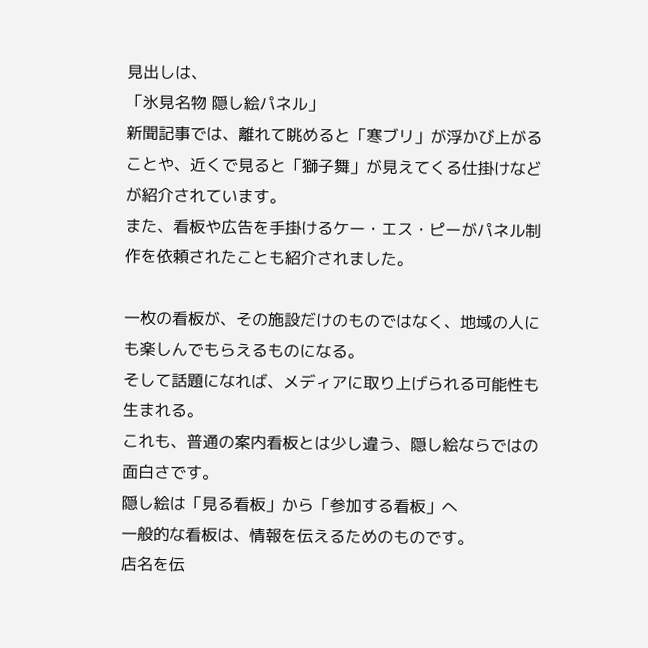見出しは、
「氷見名物 隠し絵パネル」
新聞記事では、離れて眺めると「寒ブリ」が浮かび上がることや、近くで見ると「獅子舞」が見えてくる仕掛けなどが紹介されています。
また、看板や広告を手掛けるケー・エス・ピーがパネル制作を依頼されたことも紹介されました。

一枚の看板が、その施設だけのものではなく、地域の人にも楽しんでもらえるものになる。
そして話題になれば、メディアに取り上げられる可能性も生まれる。
これも、普通の案内看板とは少し違う、隠し絵ならではの面白さです。
隠し絵は「見る看板」から「参加する看板」へ
一般的な看板は、情報を伝えるためのものです。
店名を伝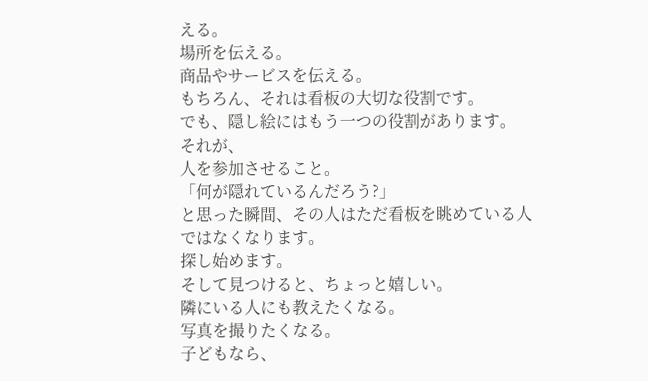える。
場所を伝える。
商品やサービスを伝える。
もちろん、それは看板の大切な役割です。
でも、隠し絵にはもう一つの役割があります。
それが、
人を参加させること。
「何が隠れているんだろう?」
と思った瞬間、その人はただ看板を眺めている人ではなくなります。
探し始めます。
そして見つけると、ちょっと嬉しい。
隣にいる人にも教えたくなる。
写真を撮りたくなる。
子どもなら、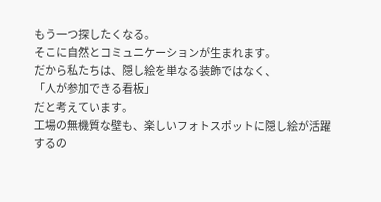もう一つ探したくなる。
そこに自然とコミュニケーションが生まれます。
だから私たちは、隠し絵を単なる装飾ではなく、
「人が参加できる看板」
だと考えています。
工場の無機質な壁も、楽しいフォトスポットに隠し絵が活躍するの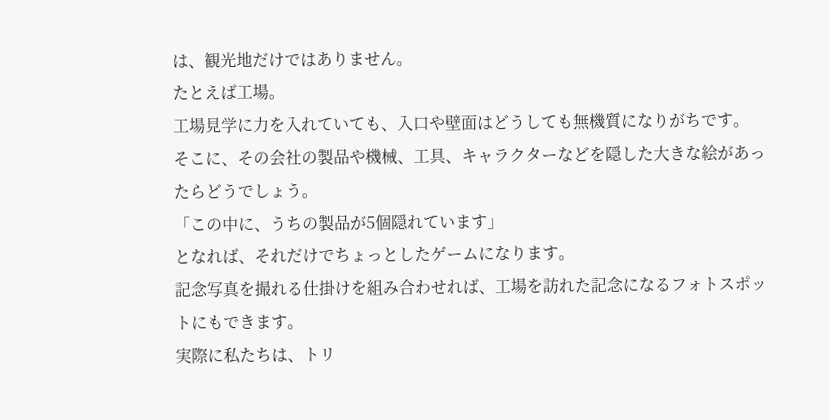は、観光地だけではありません。
たとえば工場。
工場見学に力を入れていても、入口や壁面はどうしても無機質になりがちです。
そこに、その会社の製品や機械、工具、キャラクターなどを隠した大きな絵があったらどうでしょう。
「この中に、うちの製品が5個隠れています」
となれば、それだけでちょっとしたゲームになります。
記念写真を撮れる仕掛けを組み合わせれば、工場を訪れた記念になるフォトスポットにもできます。
実際に私たちは、トリ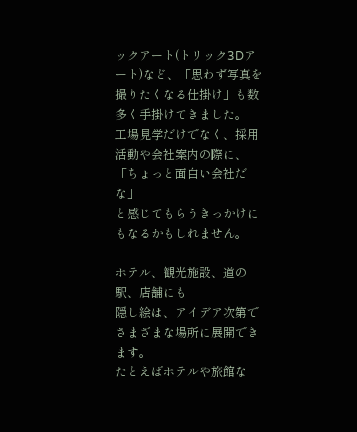ックアート(トリック3Dアート)など、「思わず写真を撮りたくなる仕掛け」も数多く手掛けてきました。
工場見学だけでなく、採用活動や会社案内の際に、
「ちょっと面白い会社だな」
と感じてもらうきっかけにもなるかもしれません。

ホテル、観光施設、道の駅、店舗にも
隠し絵は、アイデア次第でさまざまな場所に展開できます。
たとえばホテルや旅館な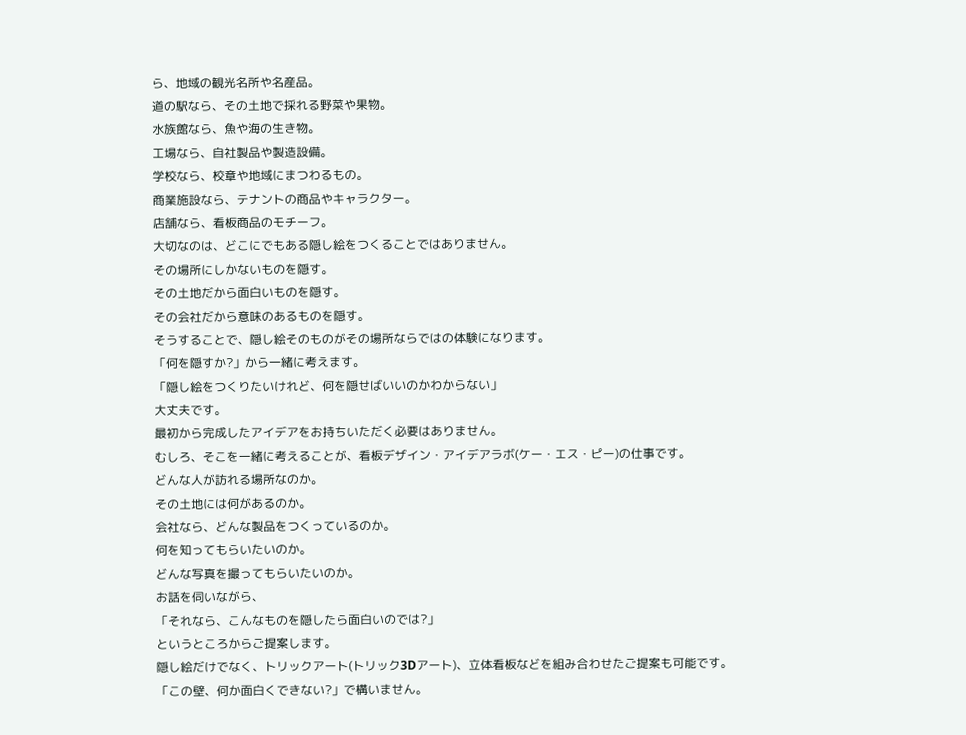ら、地域の観光名所や名産品。
道の駅なら、その土地で採れる野菜や果物。
水族館なら、魚や海の生き物。
工場なら、自社製品や製造設備。
学校なら、校章や地域にまつわるもの。
商業施設なら、テナントの商品やキャラクター。
店舗なら、看板商品のモチーフ。
大切なのは、どこにでもある隠し絵をつくることではありません。
その場所にしかないものを隠す。
その土地だから面白いものを隠す。
その会社だから意味のあるものを隠す。
そうすることで、隠し絵そのものがその場所ならではの体験になります。
「何を隠すか?」から一緒に考えます。
「隠し絵をつくりたいけれど、何を隠せばいいのかわからない」
大丈夫です。
最初から完成したアイデアをお持ちいただく必要はありません。
むしろ、そこを一緒に考えることが、看板デザイン・アイデアラボ(ケー・エス・ピー)の仕事です。
どんな人が訪れる場所なのか。
その土地には何があるのか。
会社なら、どんな製品をつくっているのか。
何を知ってもらいたいのか。
どんな写真を撮ってもらいたいのか。
お話を伺いながら、
「それなら、こんなものを隠したら面白いのでは?」
というところからご提案します。
隠し絵だけでなく、トリックアート(トリック3Dアート)、立体看板などを組み合わせたご提案も可能です。
「この壁、何か面白くできない?」で構いません。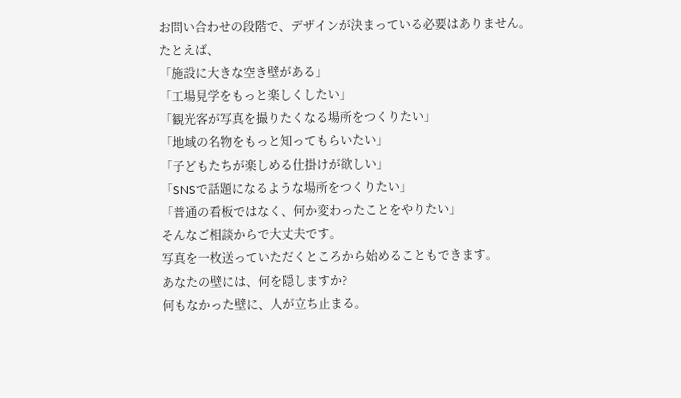お問い合わせの段階で、デザインが決まっている必要はありません。
たとえば、
「施設に大きな空き壁がある」
「工場見学をもっと楽しくしたい」
「観光客が写真を撮りたくなる場所をつくりたい」
「地域の名物をもっと知ってもらいたい」
「子どもたちが楽しめる仕掛けが欲しい」
「SNSで話題になるような場所をつくりたい」
「普通の看板ではなく、何か変わったことをやりたい」
そんなご相談からで大丈夫です。
写真を一枚送っていただくところから始めることもできます。
あなたの壁には、何を隠しますか?
何もなかった壁に、人が立ち止まる。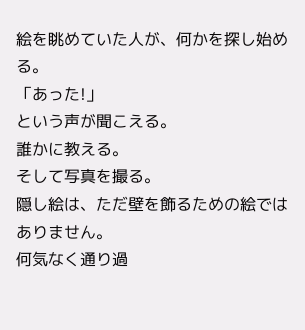絵を眺めていた人が、何かを探し始める。
「あった!」
という声が聞こえる。
誰かに教える。
そして写真を撮る。
隠し絵は、ただ壁を飾るための絵ではありません。
何気なく通り過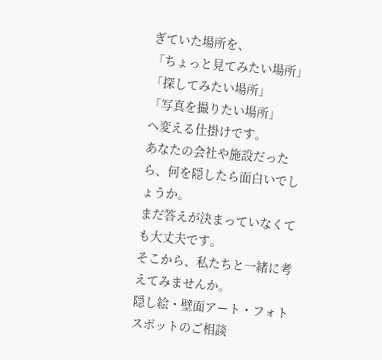ぎていた場所を、
「ちょっと見てみたい場所」
「探してみたい場所」
「写真を撮りたい場所」
へ変える仕掛けです。
あなたの会社や施設だったら、何を隠したら面白いでしょうか。
まだ答えが決まっていなくても大丈夫です。
そこから、私たちと一緒に考えてみませんか。
隠し絵・壁面アート・フォトスポットのご相談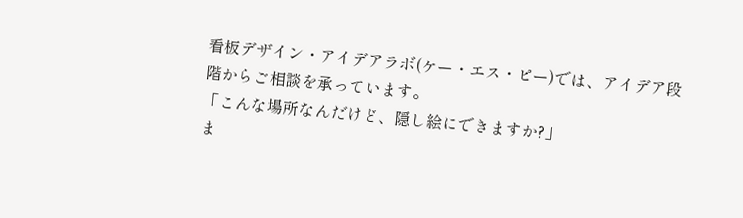看板デザイン・アイデアラボ(ケー・エス・ピー)では、アイデア段階からご相談を承っています。
「こんな場所なんだけど、隠し絵にできますか?」
ま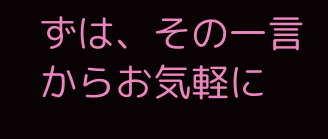ずは、その一言からお気軽に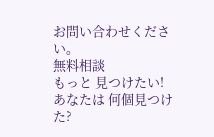お問い合わせください。
無料相談
もっと 見つけたい!
あなたは 何個見つけた?